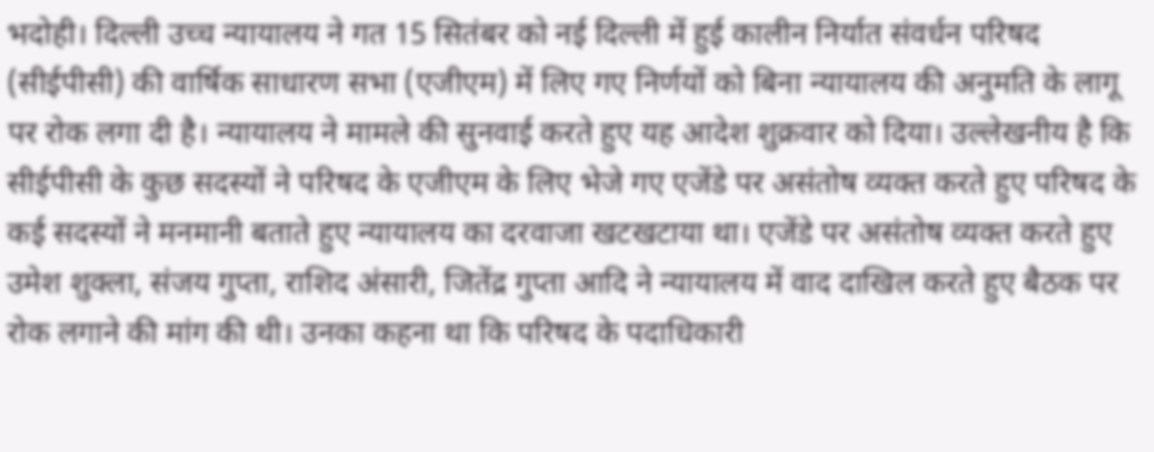भदोही। दिल्ली उच्च न्यायालय ने गत 15 सितंबर को नई दिल्ली में हुई कालीन निर्यात संवर्धन परिषद (सीईपीसी) की वार्षिक साधारण सभा (एजीएम) में लिए गए निर्णयों को बिना न्यायालय की अनुमति के लागू पर रोक लगा दी है। न्यायालय ने मामले की सुनवाई करते हुए यह आदेश शुक्रवार को दिया। उल्लेखनीय है कि सीईपीसी के कुछ सदस्यों ने परिषद के एजीएम के लिए भेजे गए एजेंडे पर असंतोष व्यक्त करते हुए परिषद के कई सदस्यों ने मनमानी बताते हुए न्यायालय का दरवाजा खटखटाया था। एजेंडे पर असंतोष व्यक्त करते हुए उमेश शुक्ला, संजय गुप्ता, राशिद अंसारी, जितेंद्र गुप्ता आदि ने न्यायालय में वाद दाखिल करते हुए बैठक पर रोक लगाने की मांग की थी। उनका कहना था कि परिषद के पदाधिकारी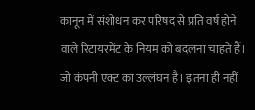कानून में संशोधन कर परिषद से प्रति वर्ष होने वाले रिटायरमेंट के नियम को बदलना चाहते हैं। जो कंपनी एक्ट का उल्लंघन है। इतना ही नहीं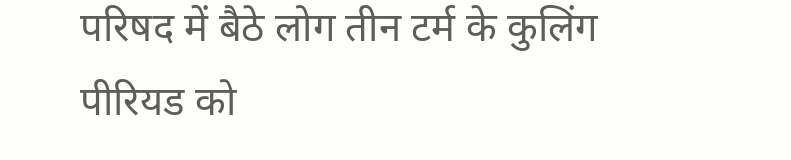परिषद में बैठे लोग तीन टर्म के कुलिंग पीरियड को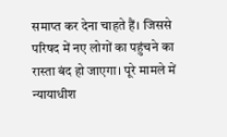समाप्त कर देना चाहते हैं। जिससे परिषद में नए लोगों का पहुंचने का रास्ता बंद हो जाएगा। पूरे मामले में न्यायाधीश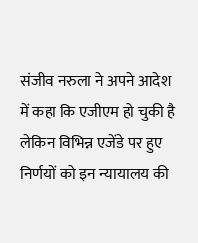संजीव नरुला ने अपने आदेश में कहा कि एजीएम हो चुकी है लेकिन विभिन्न एजेंडे पर हुए निर्णयों को इन न्यायालय की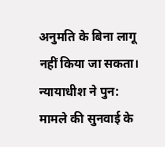अनुमति के बिना लागू नहीं किया जा सकता। न्यायाधीश ने पुन: मामले की सुनवाई के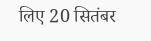लिए 20 सितंबर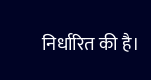निर्धारित की है।